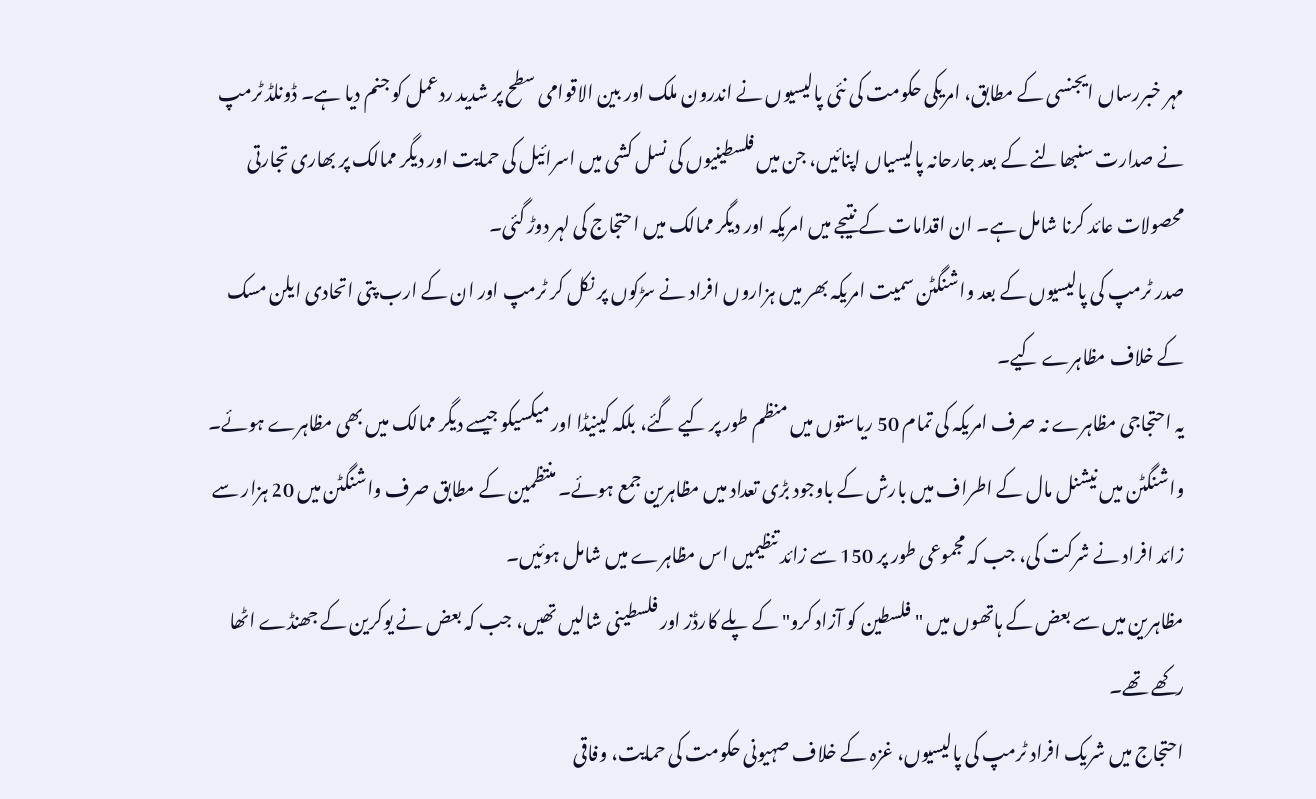مہر خبررساں ایجنسی کے مطابق، امریکی حکومت کی نئی پالیسیوں نے اندرون ملک اور بین الاقوامی سطح پر شدید ردعمل کو جنم دیا ہے۔ ڈونلڈ ٹرمپ نے صدارت سنبھالنے کے بعد جارحانہ پالیسیاں اپنائیں، جن میں فلسطینیوں کی نسل کشی میں اسرائیل کی حمایت اور دیگر ممالک پر بھاری تجارتی محصولات عائد کرنا شامل ہے۔ ان اقدامات کے نتیجے میں امریکہ اور دیگر ممالک میں احتجاج کی لہر دوڑ گئی۔
صدر ٹرمپ کی پالیسیوں کے بعد واشنگٹن سمیت امریکہ بھر میں ہزاروں افراد نے سڑکوں پر نکل کر ٹرمپ اور ان کے ارب پتی اتحادی ایلن مسک کے خلاف مظاہرے کیے۔
یہ احتجاجی مظاہرے نہ صرف امریکہ کی تمام 50 ریاستوں میں منظم طور پر کیے گئے، بلکہ کینیڈا اور میکسیکو جیسے دیگر ممالک میں بھی مظاہرے ہوئے۔
واشنگٹن میں نیشنل مال کے اطراف میں بارش کے باوجود بڑی تعداد میں مظاہرین جمع ہوئے۔ منتظمین کے مطابق صرف واشنگٹن میں 20 ہزار سے زائد افراد نے شرکت کی، جب کہ مجموعی طور پر 150 سے زائد تنظیمیں اس مظاہرے میں شامل ہوئیں۔
مظاہرین میں سے بعض کے ہاتھوں میں "فلسطین کو آزاد کرو" کے پلے کارڈز اور فلسطینی شالیں تھیں، جب کہ بعض نے یوکرین کے جھنڈے اٹھا رکھے تھے۔
احتجاج میں شریک افراد ٹرمپ کی پالیسیوں، غزہ کے خلاف صہیونی حکومت کی حمایت، وفاقی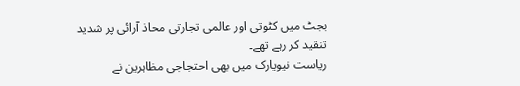بجٹ میں کٹوتی اور عالمی تجارتی محاذ آرائی پر شدید تنقید کر رہے تھے۔
ریاست نیویارک میں بھی احتجاجی مظاہرین نے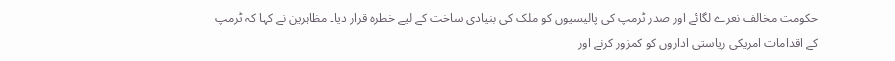حکومت مخالف نعرے لگائے اور صدر ٹرمپ کی پالیسیوں کو ملک کی بنیادی ساخت کے لیے خطرہ قرار دیا۔ مظاہرین نے کہا کہ ٹرمپ کے اقدامات امریکی ریاستی اداروں کو کمزور کرنے اور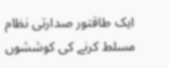ایک طاقتور صدارتی نظام مسلط کرنے کی کوششوں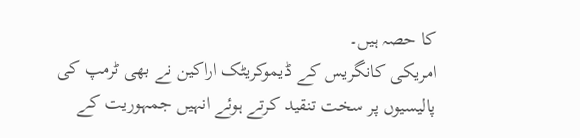کا حصہ ہیں۔
امریکی کانگریس کے ڈیموکریٹک اراکین نے بھی ٹرمپ کی پالیسیوں پر سخت تنقید کرتے ہوئے انہیں جمہوریت کے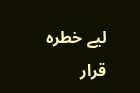لیے خطرہ قرار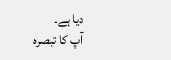دیا ہے۔
آپ کا تبصرہ